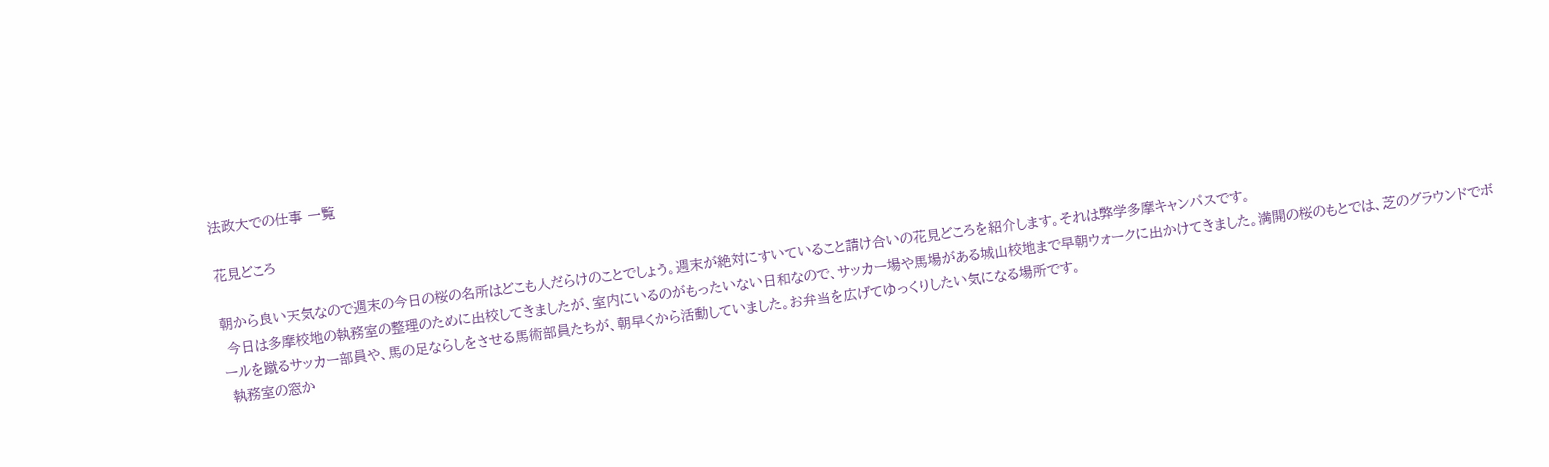法政大での仕事 一覧

花見どころ

朝から良い天気なので週末の今日の桜の名所はどこも人だらけのことでしょう。週末が絶対にすいていること請け合いの花見どころを紹介します。それは弊学多摩キャンパスです。
 今日は多摩校地の執務室の整理のために出校してきましたが、室内にいるのがもったいない日和なので、サッカー場や馬場がある城山校地まで早朝ウォークに出かけてきました。満開の桜のもとでは、芝のグラウンドでボールを蹴るサッカー部員や、馬の足ならしをさせる馬術部員たちが、朝早くから活動していました。お弁当を広げてゆっくりしたい気になる場所です。
 執務室の窓か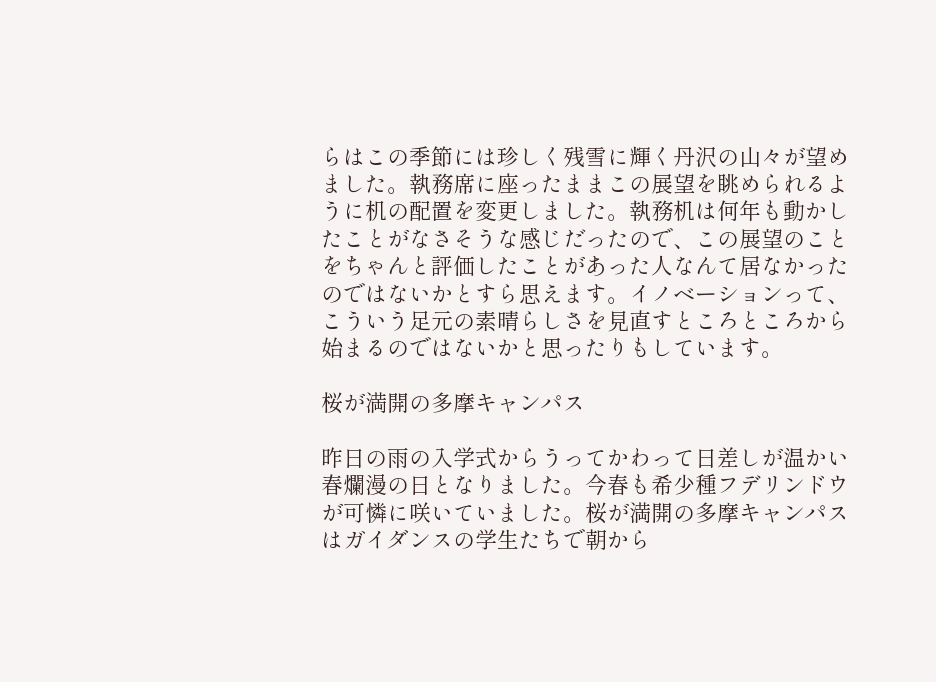らはこの季節には珍しく残雪に輝く丹沢の山々が望めました。執務席に座ったままこの展望を眺められるように机の配置を変更しました。執務机は何年も動かしたことがなさそうな感じだったので、この展望のことをちゃんと評価したことがあった人なんて居なかったのではないかとすら思えます。イノベーションって、こういう足元の素晴らしさを見直すところところから始まるのではないかと思ったりもしています。

桜が満開の多摩キャンパス

昨日の雨の入学式からうってかわって日差しが温かい春爛漫の日となりました。今春も希少種フデリンドウが可憐に咲いていました。桜が満開の多摩キャンパスはガイダンスの学生たちで朝から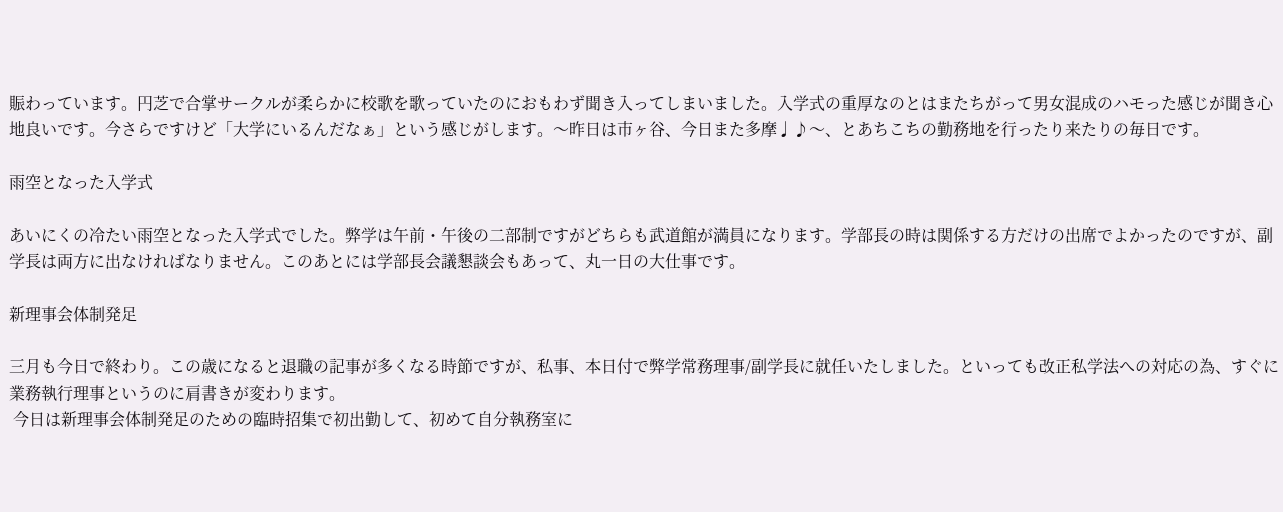賑わっています。円芝で合掌サークルが柔らかに校歌を歌っていたのにおもわず聞き入ってしまいました。入学式の重厚なのとはまたちがって男女混成のハモった感じが聞き心地良いです。今さらですけど「大学にいるんだなぁ」という感じがします。〜昨日は市ヶ谷、今日また多摩♩♪〜、とあちこちの勤務地を行ったり来たりの毎日です。

雨空となった入学式

あいにくの冷たい雨空となった入学式でした。弊学は午前・午後の二部制ですがどちらも武道館が満員になります。学部長の時は関係する方だけの出席でよかったのですが、副学長は両方に出なければなりません。このあとには学部長会議懇談会もあって、丸一日の大仕事です。

新理事会体制発足

三月も今日で終わり。この歳になると退職の記事が多くなる時節ですが、私事、本日付で弊学常務理事/副学長に就任いたしました。といっても改正私学法への対応の為、すぐに業務執行理事というのに肩書きが変わります。
 今日は新理事会体制発足のための臨時招集で初出勤して、初めて自分執務室に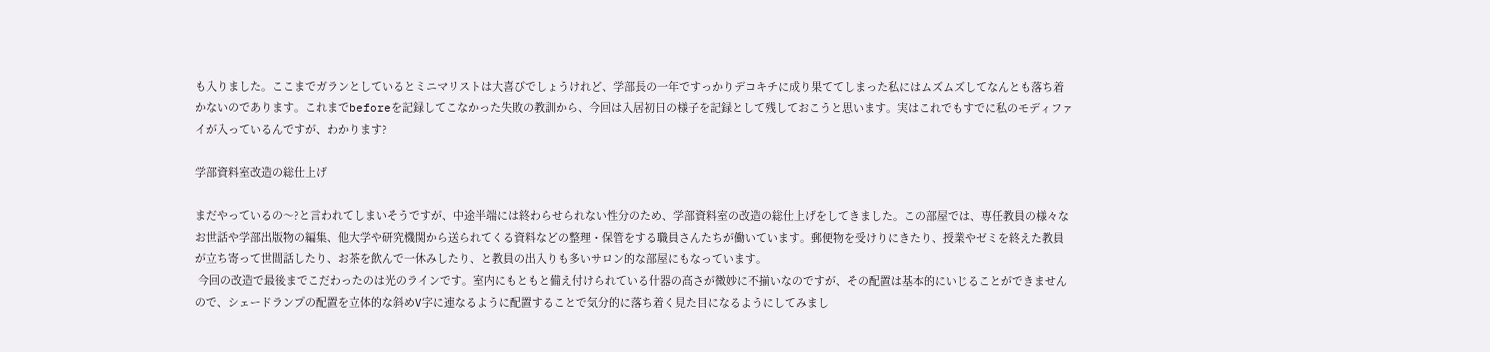も入りました。ここまでガランとしているとミニマリストは大喜びでしょうけれど、学部長の一年ですっかりデコキチに成り果ててしまった私にはムズムズしてなんとも落ち着かないのであります。これまでbeforeを記録してこなかった失敗の教訓から、今回は入居初日の様子を記録として残しておこうと思います。実はこれでもすでに私のモディファイが入っているんですが、わかります?

学部資料室改造の総仕上げ

まだやっているの〜?と言われてしまいそうですが、中途半端には終わらせられない性分のため、学部資料室の改造の総仕上げをしてきました。この部屋では、専任教員の様々なお世話や学部出版物の編集、他大学や研究機関から送られてくる資料などの整理・保管をする職員さんたちが働いています。郵便物を受けりにきたり、授業やゼミを終えた教員が立ち寄って世間話したり、お茶を飲んで一休みしたり、と教員の出入りも多いサロン的な部屋にもなっています。
 今回の改造で最後までこだわったのは光のラインです。室内にもともと備え付けられている什器の高さが微妙に不揃いなのですが、その配置は基本的にいじることができませんので、シェードランプの配置を立体的な斜めV字に連なるように配置することで気分的に落ち着く見た目になるようにしてみまし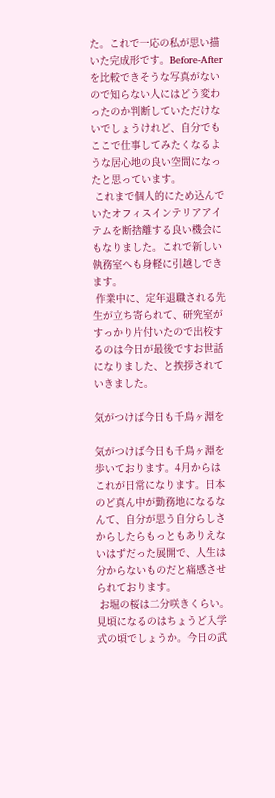た。これで一応の私が思い描いた完成形です。Before-Afterを比較できそうな写真がないので知らない人にはどう変わったのか判断していただけないでしょうけれど、自分でもここで仕事してみたくなるような居心地の良い空間になったと思っています。
 これまで個人的にため込んでいたオフィスインテリアアイテムを断捨離する良い機会にもなりました。これで新しい執務室へも身軽に引越しできます。
 作業中に、定年退職される先生が立ち寄られて、研究室がすっかり片付いたので出校するのは今日が最後ですお世話になりました、と挨拶されていきました。

気がつけば今日も千鳥ヶ淵を

気がつけば今日も千鳥ヶ淵を歩いております。4月からはこれが日常になります。日本のど真ん中が勤務地になるなんて、自分が思う自分らしさからしたらもっともありえないはずだった展開で、人生は分からないものだと痛感させられております。
 お堀の桜は二分咲きくらい。見頃になるのはちょうど入学式の頃でしょうか。今日の武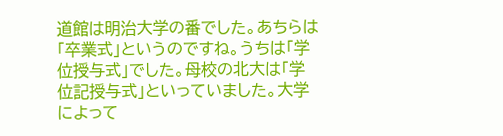道館は明治大学の番でした。あちらは「卒業式」というのですね。うちは「学位授与式」でした。母校の北大は「学位記授与式」といっていました。大学によって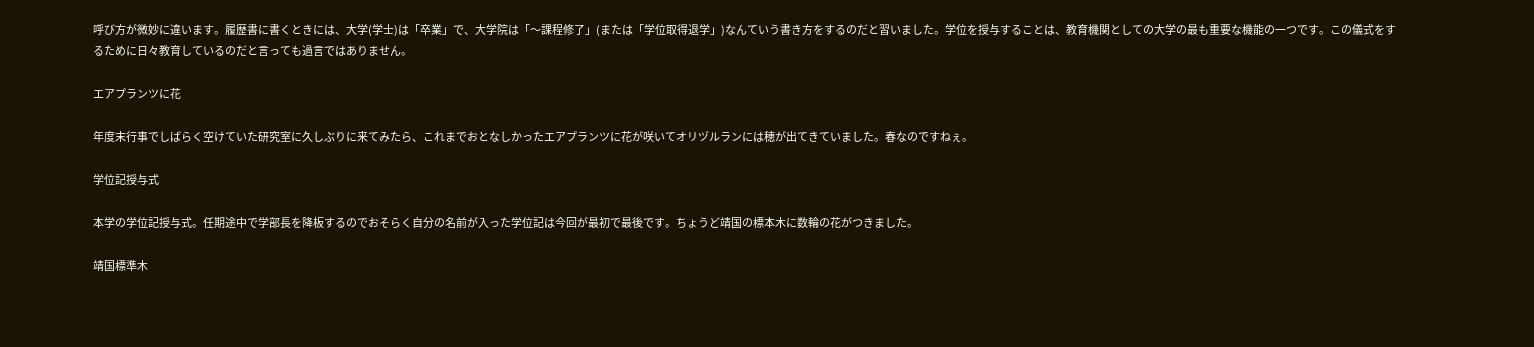呼び方が微妙に違います。履歴書に書くときには、大学(学士)は「卒業」で、大学院は「〜課程修了」(または「学位取得退学」)なんていう書き方をするのだと習いました。学位を授与することは、教育機関としての大学の最も重要な機能の一つです。この儀式をするために日々教育しているのだと言っても過言ではありません。

エアプランツに花

年度末行事でしばらく空けていた研究室に久しぶりに来てみたら、これまでおとなしかったエアプランツに花が咲いてオリヅルランには穂が出てきていました。春なのですねぇ。

学位記授与式

本学の学位記授与式。任期途中で学部長を降板するのでおそらく自分の名前が入った学位記は今回が最初で最後です。ちょうど靖国の標本木に数輪の花がつきました。

靖国標準木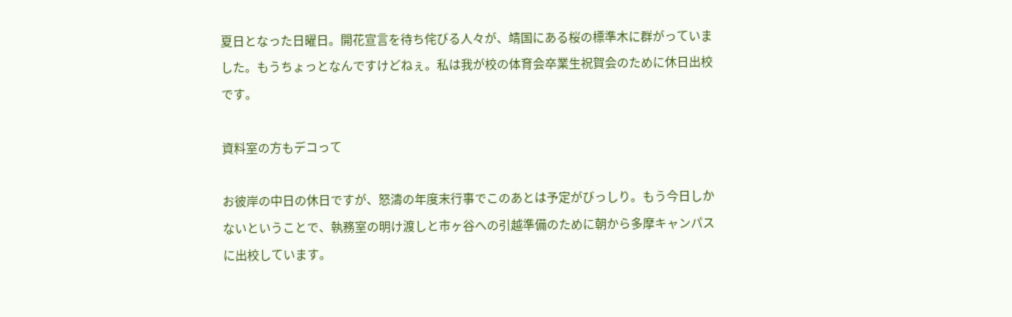夏日となった日曜日。開花宣言を待ち侘びる人々が、靖国にある桜の標準木に群がっていました。もうちょっとなんですけどねぇ。私は我が校の体育会卒業生祝賀会のために休日出校です。

資料室の方もデコって

お彼岸の中日の休日ですが、怒濤の年度末行事でこのあとは予定がびっしり。もう今日しかないということで、執務室の明け渡しと市ヶ谷への引越準備のために朝から多摩キャンパスに出校しています。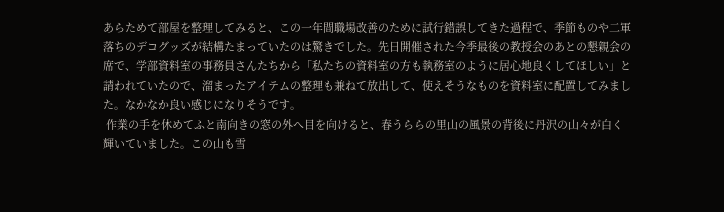あらためて部屋を整理してみると、この一年間職場改善のために試行錯誤してきた過程で、季節ものや二軍落ちのデコグッズが結構たまっていたのは驚きでした。先日開催された今季最後の教授会のあとの懇親会の席で、学部資料室の事務員さんたちから「私たちの資料室の方も執務室のように居心地良くしてほしい」と請われていたので、溜まったアイテムの整理も兼ねて放出して、使えそうなものを資料室に配置してみました。なかなか良い感じになりそうです。
 作業の手を休めてふと南向きの窓の外へ目を向けると、春うららの里山の風景の背後に丹沢の山々が白く輝いていました。この山も雪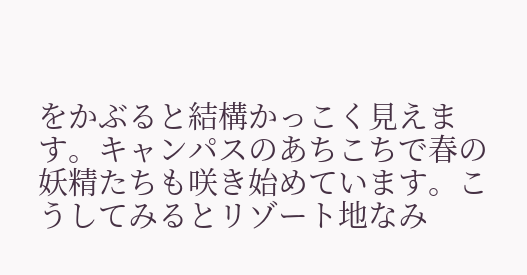をかぶると結構かっこく見えます。キャンパスのあちこちで春の妖精たちも咲き始めています。こうしてみるとリゾート地なみ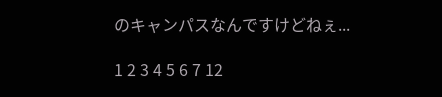のキャンパスなんですけどねぇ...

1 2 3 4 5 6 7 12